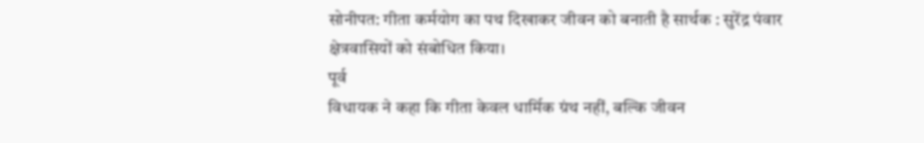सोनीपत: गीता कर्मयोग का पथ दिखाकर जीवन को बनाती है सार्थक : सुरेंद्र पंवार
क्षेत्रवासियों को संबोधित किया।
पूर्व
विधायक ने कहा कि गीता केवल धार्मिक ग्रंथ नहीं, बल्कि जीवन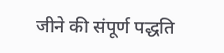जीने की संपूर्ण पद्धति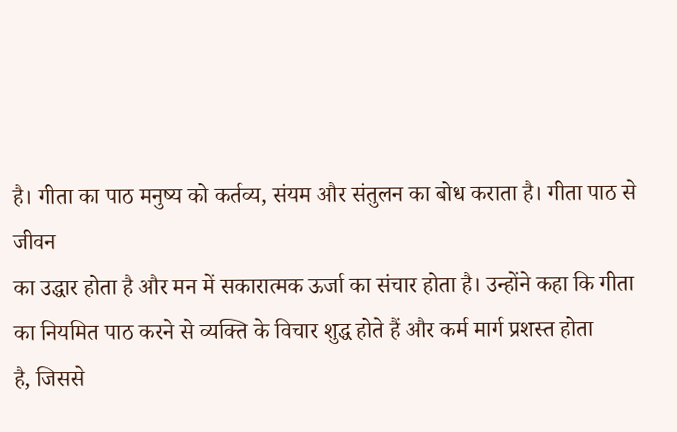है। गीता का पाठ मनुष्य को कर्तव्य, संयम और संतुलन का बोध कराता है। गीता पाठ से जीवन
का उद्धार होता है और मन में सकारात्मक ऊर्जा का संचार होता है। उन्होंने कहा कि गीता
का नियमित पाठ करने से व्यक्ति के विचार शुद्ध होते हैं और कर्म मार्ग प्रशस्त होता
है, जिससे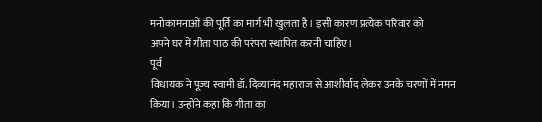मनोकामनाओं की पूर्ति का मार्ग भी खुलता है। इसी कारण प्रत्येक परिवार को
अपने घर में गीता पाठ की परंपरा स्थापित करनी चाहिए।
पूर्व
विधायक ने पूज्य स्वामी डॉ. दिव्यानंद महाराज से आशीर्वाद लेकर उनके चरणों में नमन
किया। उन्होंने कहा कि गीता का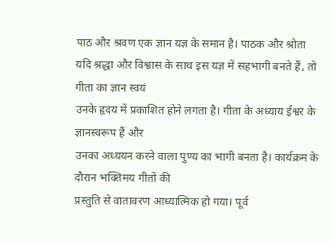पाठ और श्रवण एक ज्ञान यज्ञ के समान है। पाठक और श्रोता
यदि श्रद्धा और विश्वास के साथ इस यज्ञ में सहभागी बनते हैं, तो गीता का ज्ञान स्वयं
उनके हृदय में प्रकाशित होने लगता है। गीता के अध्याय ईश्वर के ज्ञानस्वरूप हैं और
उनका अध्ययन करने वाला पुण्य का भागी बनता है। कार्यक्रम के दौरान भक्तिमय गीतों की
प्रस्तुति से वातावरण आध्यात्मिक हो गया। पूर्व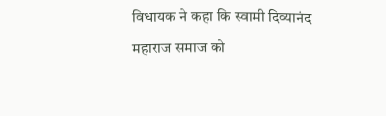विधायक ने कहा कि स्वामी दिव्यानंद
महाराज समाज को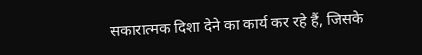सकारात्मक दिशा देने का कार्य कर रहे हैं, जिसके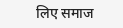लिए समाज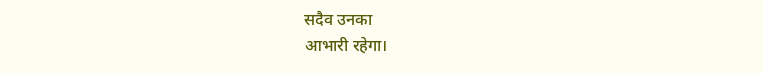सदैव उनका
आभारी रहेगा।